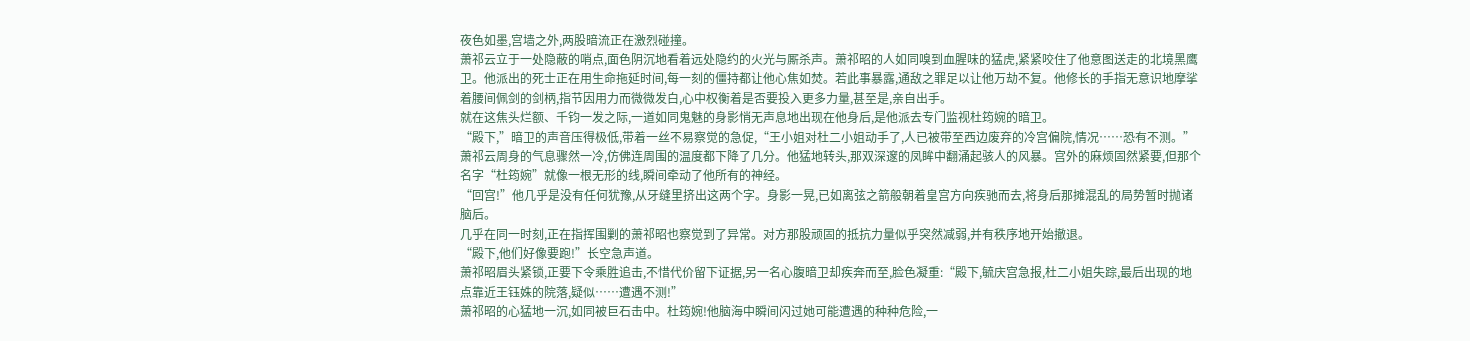夜色如墨,宫墙之外,两股暗流正在激烈碰撞。
萧祁云立于一处隐蔽的哨点,面色阴沉地看着远处隐约的火光与厮杀声。萧祁昭的人如同嗅到血腥味的猛虎,紧紧咬住了他意图送走的北境黑鹰卫。他派出的死士正在用生命拖延时间,每一刻的僵持都让他心焦如焚。若此事暴露,通敌之罪足以让他万劫不复。他修长的手指无意识地摩挲着腰间佩剑的剑柄,指节因用力而微微发白,心中权衡着是否要投入更多力量,甚至是,亲自出手。
就在这焦头烂额、千钧一发之际,一道如同鬼魅的身影悄无声息地出现在他身后,是他派去专门监视杜筠婉的暗卫。
“殿下,”暗卫的声音压得极低,带着一丝不易察觉的急促,“王小姐对杜二小姐动手了,人已被带至西边废弃的冷宫偏院,情况……恐有不测。”
萧祁云周身的气息骤然一冷,仿佛连周围的温度都下降了几分。他猛地转头,那双深邃的凤眸中翻涌起骇人的风暴。宫外的麻烦固然紧要,但那个名字“杜筠婉”就像一根无形的线,瞬间牵动了他所有的神经。
“回宫!”他几乎是没有任何犹豫,从牙缝里挤出这两个字。身影一晃,已如离弦之箭般朝着皇宫方向疾驰而去,将身后那摊混乱的局势暂时抛诸脑后。
几乎在同一时刻,正在指挥围剿的萧祁昭也察觉到了异常。对方那股顽固的抵抗力量似乎突然减弱,并有秩序地开始撤退。
“殿下,他们好像要跑!”长空急声道。
萧祁昭眉头紧锁,正要下令乘胜追击,不惜代价留下证据,另一名心腹暗卫却疾奔而至,脸色凝重:“殿下,毓庆宫急报,杜二小姐失踪,最后出现的地点靠近王钰姝的院落,疑似……遭遇不测!”
萧祁昭的心猛地一沉,如同被巨石击中。杜筠婉!他脑海中瞬间闪过她可能遭遇的种种危险,一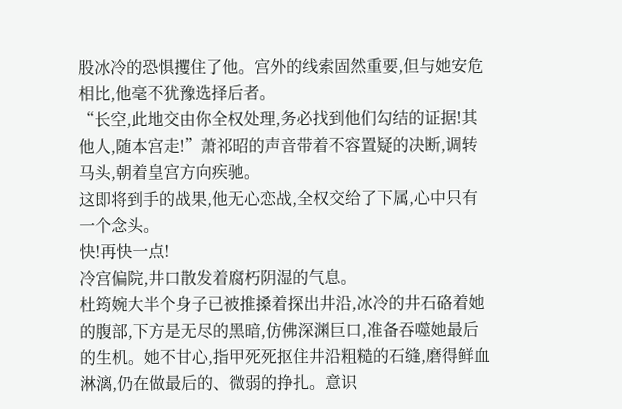股冰冷的恐惧攫住了他。宫外的线索固然重要,但与她安危相比,他毫不犹豫选择后者。
“长空,此地交由你全权处理,务必找到他们勾结的证据!其他人,随本宫走!”萧祁昭的声音带着不容置疑的决断,调转马头,朝着皇宫方向疾驰。
这即将到手的战果,他无心恋战,全权交给了下属,心中只有一个念头。
快!再快一点!
冷宫偏院,井口散发着腐朽阴湿的气息。
杜筠婉大半个身子已被推搡着探出井沿,冰冷的井石硌着她的腹部,下方是无尽的黑暗,仿佛深渊巨口,准备吞噬她最后的生机。她不甘心,指甲死死抠住井沿粗糙的石缝,磨得鲜血淋漓,仍在做最后的、微弱的挣扎。意识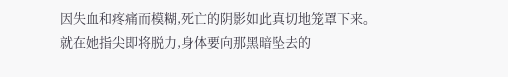因失血和疼痛而模糊,死亡的阴影如此真切地笼罩下来。
就在她指尖即将脱力,身体要向那黑暗坠去的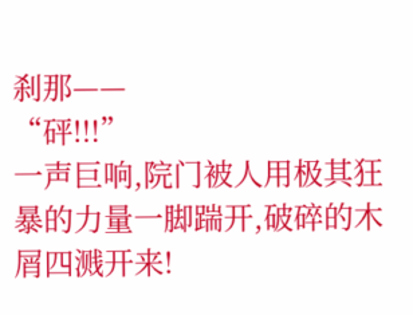刹那——
“砰!!!”
一声巨响,院门被人用极其狂暴的力量一脚踹开,破碎的木屑四溅开来!